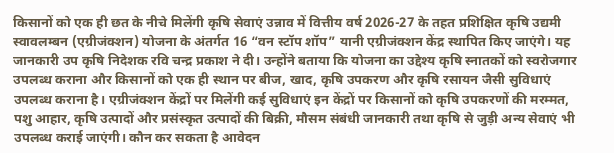किसानों को एक ही छत के नीचे मिलेंगी कृषि सेवाएं उन्नाव में वित्तीय वर्ष 2026-27 के तहत प्रशिक्षित कृषि उद्यमी स्वावलम्बन (एग्रीजंक्शन) योजना के अंतर्गत 16 “वन स्टॉप शॉप” यानी एग्रीजंक्शन केंद्र स्थापित किए जाएंगे। यह जानकारी उप कृषि निदेशक रवि चन्द्र प्रकाश ने दी। उन्होंने बताया कि योजना का उद्देश्य कृषि स्नातकों को स्वरोजगार उपलब्ध कराना और किसानों को एक ही स्थान पर बीज, खाद, कृषि उपकरण और कृषि रसायन जैसी सुविधाएं उपलब्ध कराना है। एग्रीजंक्शन केंद्रों पर मिलेंगी कई सुविधाएं इन केंद्रों पर किसानों को कृषि उपकरणों की मरम्मत, पशु आहार, कृषि उत्पादों और प्रसंस्कृत उत्पादों की बिक्री, मौसम संबंधी जानकारी तथा कृषि से जुड़ी अन्य सेवाएं भी उपलब्ध कराई जाएंगी। कौन कर सकता है आवेदन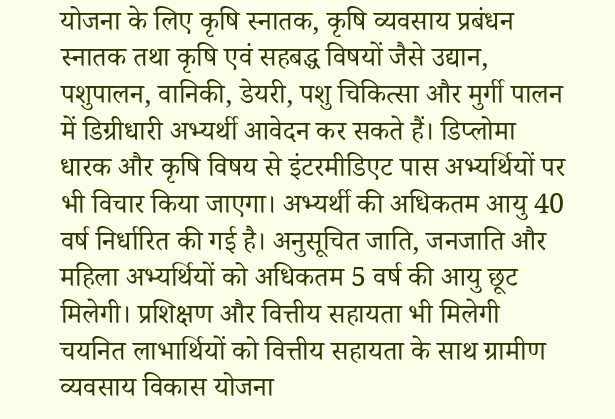योजना के लिए कृषि स्नातक, कृषि व्यवसाय प्रबंधन स्नातक तथा कृषि एवं सहबद्ध विषयों जैसे उद्यान, पशुपालन, वानिकी, डेयरी, पशु चिकित्सा और मुर्गी पालन में डिग्रीधारी अभ्यर्थी आवेदन कर सकते हैं। डिप्लोमा धारक और कृषि विषय से इंटरमीडिएट पास अभ्यर्थियों पर भी विचार किया जाएगा। अभ्यर्थी की अधिकतम आयु 40 वर्ष निर्धारित की गई है। अनुसूचित जाति, जनजाति और महिला अभ्यर्थियों को अधिकतम 5 वर्ष की आयु छूट मिलेगी। प्रशिक्षण और वित्तीय सहायता भी मिलेगी चयनित लाभार्थियों को वित्तीय सहायता के साथ ग्रामीण व्यवसाय विकास योजना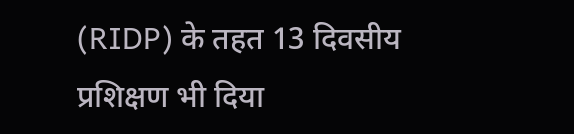(RIDP) के तहत 13 दिवसीय प्रशिक्षण भी दिया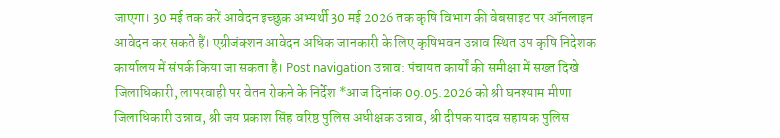जाएगा। 30 मई तक करें आवेदन इच्छुक अभ्यर्थी 30 मई 2026 तक कृषि विभाग की वेबसाइट पर ऑनलाइन आवेदन कर सकते हैं। एग्रीजंक्शन आवेदन अधिक जानकारी के लिए कृषिभवन उन्नाव स्थित उप कृषि निदेशक कार्यालय में संपर्क किया जा सकता है। Post navigation उन्नाव: पंचायत कार्यों की समीक्षा में सख्त दिखे जिलाधिकारी, लापरवाही पर वेतन रोकने के निर्देश *आज दिनांक 09.05.2026 को श्री घनश्याम मीणा जिलाधिकारी उन्नाव, श्री जय प्रकाश सिंह वरिष्ठ पुलिस अधीक्षक उन्नाव, श्री दीपक यादव सहायक पुलिस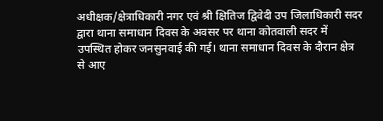अधीक्षक/क्षेत्राधिकारी नगर एवं श्री क्षितिज द्विवेदी उप जिलाधिकारी सदर द्वारा थाना समाधान दिवस के अवसर पर थाना कोतवाली सदर में उपस्थित होकर जनसुनवाई की गई। थाना समाधान दिवस के दौरान क्षेत्र से आए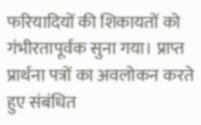फरियादियों की शिकायतों को गंभीरतापूर्वक सुना गया। प्राप्त प्रार्थना पत्रों का अवलोकन करते हुए संबंधित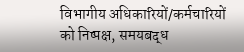विभागीय अधिकारियों/कर्मचारियों को निष्पक्ष, समयबद्ध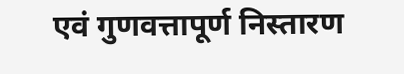एवं गुणवत्तापूर्ण निस्तारण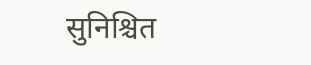सुनिश्चित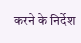करने के निर्देश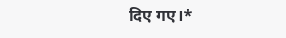दिए गए।*